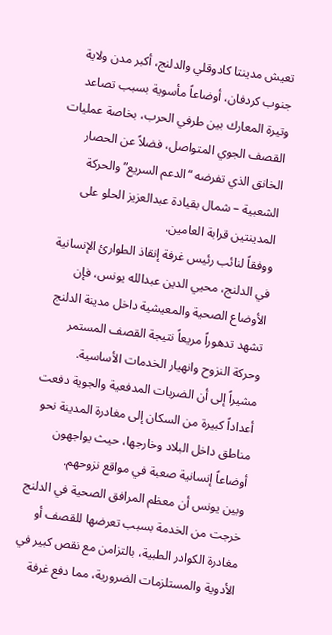تعيش مدينتا كادوقلي والدلنج، أكبر مدن ولاية جنوب كردفان، أوضاعاً مأسوية بسبب تصاعد وتيرة المعارك بين طرفي الحرب، بخاصة عمليات القصف الجوي المتواصل، فضلاً عن الحصار الخانق الذي تفرضه “الدعم السريع” والحركة الشعبية – شمال بقيادة عبدالعزيز الحلو على المدينتين قرابة العامين.
ووفقاً لنائب رئيس غرفة إنقاذ الطوارئ الإنسانية في الدلنج، محيي الدين عبدالله يونس، فإن الأوضاع الصحية والمعيشية داخل مدينة الدلنج تشهد تدهوراً مريعاً نتيجة القصف المستمر وحركة النزوح وانهيار الخدمات الأساسية.
مشيراً إلى أن الضربات المدفعية والجوية دفعت أعداداً كبيرة من السكان إلى مغادرة المدينة نحو مناطق داخل البلاد وخارجها، حيث يواجهون أوضاعاً إنسانية صعبة في مواقع نزوحهم.
وبين يونس أن معظم المرافق الصحية في الدلنج خرجت من الخدمة بسبب تعرضها للقصف أو مغادرة الكوادر الطبية، بالتزامن مع نقص كبير في الأدوية والمستلزمات الضرورية، مما دفع غرفة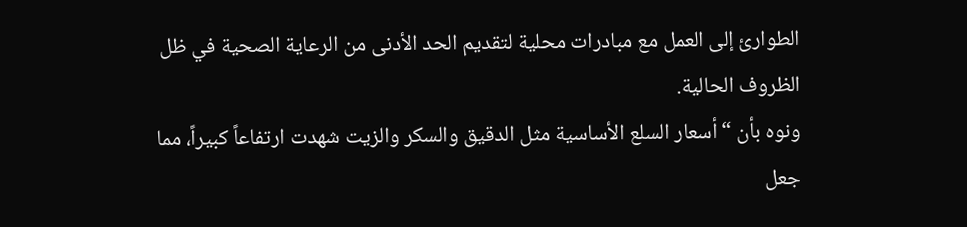الطوارئ إلى العمل مع مبادرات محلية لتقديم الحد الأدنى من الرعاية الصحية في ظل الظروف الحالية.
ونوه بأن “أسعار السلع الأساسية مثل الدقيق والسكر والزيت شهدت ارتفاعاً كبيراً، مما جعل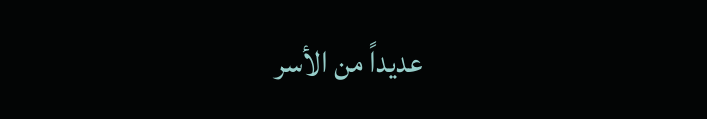عديداً من الأسر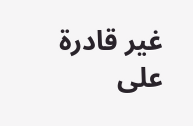غير قادرة على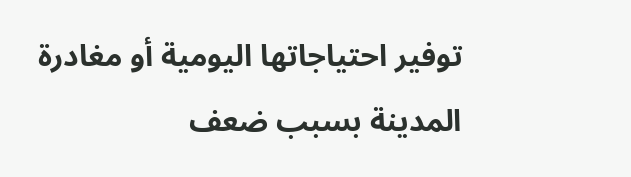توفير احتياجاتها اليومية أو مغادرة المدينة بسبب ضعف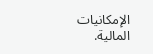الإمكانيات المالية.